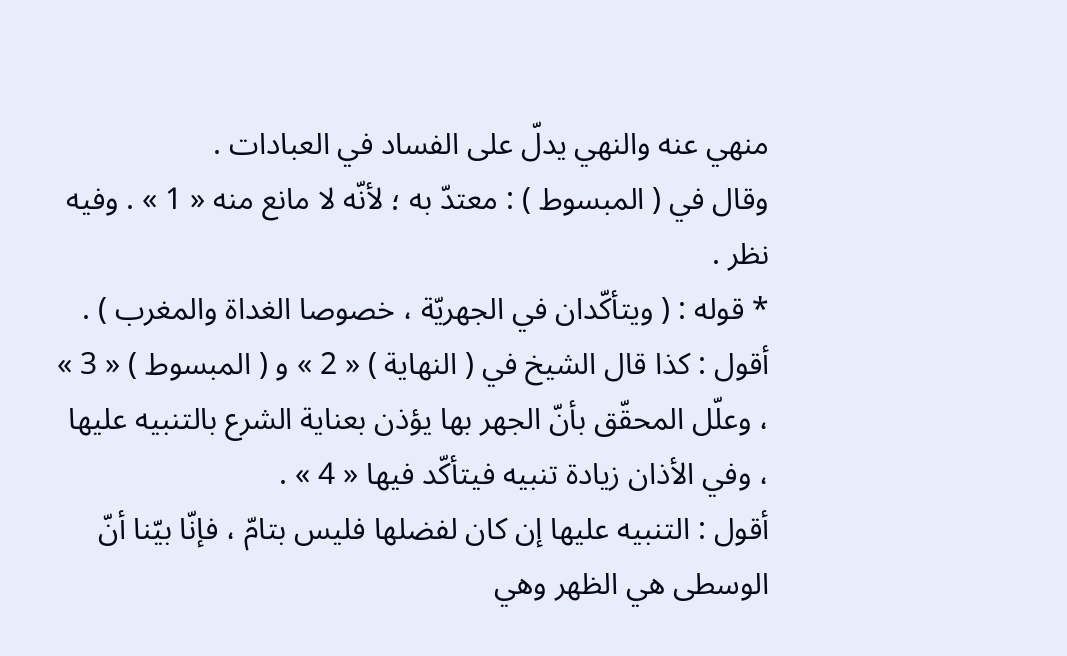منهي عنه والنهي يدلّ على الفساد في العبادات .
وقال في ( المبسوط ) : معتدّ به ؛ لأنّه لا مانع منه « 1 » . وفيه نظر .
* قوله : ( ويتأكّدان في الجهريّة ، خصوصا الغداة والمغرب ) .
أقول : كذا قال الشيخ في ( النهاية ) « 2 » و ( المبسوط ) « 3 » ، وعلّل المحقّق بأنّ الجهر بها يؤذن بعناية الشرع بالتنبيه عليها ، وفي الأذان زيادة تنبيه فيتأكّد فيها « 4 » .
أقول : التنبيه عليها إن كان لفضلها فليس بتامّ ، فإنّا بيّنا أنّ الوسطى هي الظهر وهي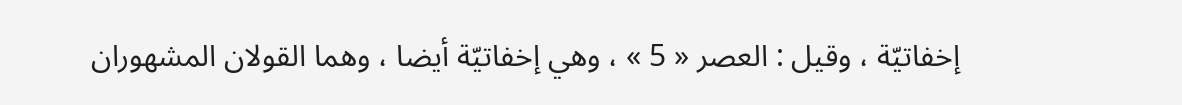إخفاتيّة ، وقيل : العصر « 5 » ، وهي إخفاتيّة أيضا ، وهما القولان المشهوران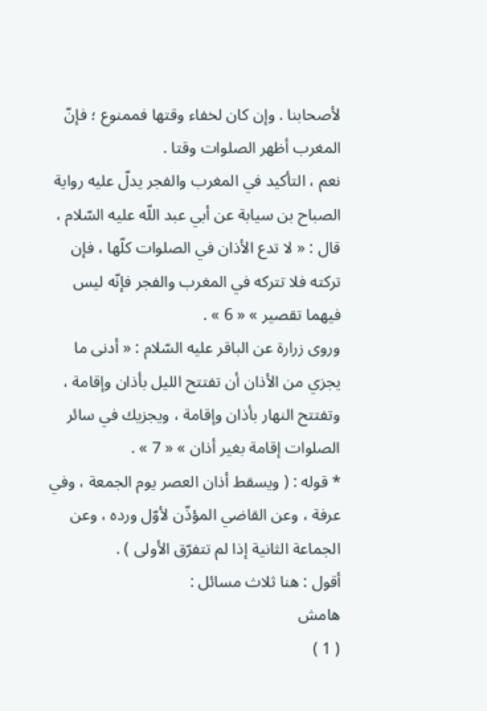لأصحابنا . وإن كان لخفاء وقتها فممنوع ؛ فإنّ المغرب أظهر الصلوات وقتا .
نعم ، التأكيد في المغرب والفجر يدلّ عليه رواية الصباح بن سيابة عن أبي عبد اللّه عليه السّلام ، قال : « لا تدع الأذان في الصلوات كلّها ، فإن تركته فلا تتركه في المغرب والفجر فإنّه ليس فيهما تقصير » « 6 » .
وروى زرارة عن الباقر عليه السّلام : « أدنى ما يجزي من الأذان أن تفتتح الليل بأذان وإقامة ، وتفتتح النهار بأذان وإقامة ، ويجزيك في سائر الصلوات إقامة بغير أذان » « 7 » .
* قوله : ( ويسقط أذان العصر يوم الجمعة ، وفي عرفة ، وعن القاضي المؤذّن لأوّل ورده ، وعن الجماعة الثانية إذا لم تتفرّق الأولى ) .
أقول : هنا ثلاث مسائل :
هامش
( 1 )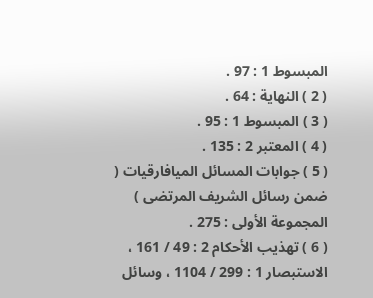المبسوط 1 : 97 .
( 2 ) النهاية : 64 .
( 3 ) المبسوط 1 : 95 .
( 4 ) المعتبر 2 : 135 .
( 5 ) جوابات المسائل الميافارقيات ( ضمن رسائل الشريف المرتضى ) المجموعة الأولى : 275 .
( 6 ) تهذيب الأحكام 2 : 49 / 161 ، الاستبصار 1 : 299 / 1104 ، وسائل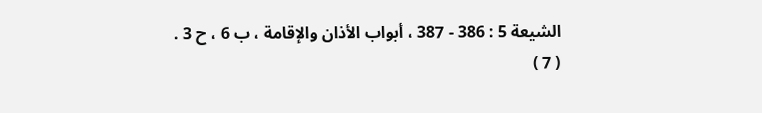الشيعة 5 : 386 - 387 ، أبواب الأذان والإقامة ، ب 6 ، ح 3 .
( 7 )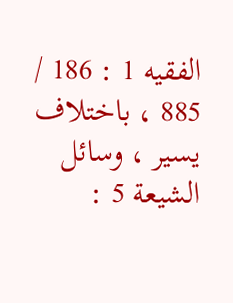الفقيه 1 : 186 / 885 ، باختلاف يسير ، وسائل الشيعة 5 :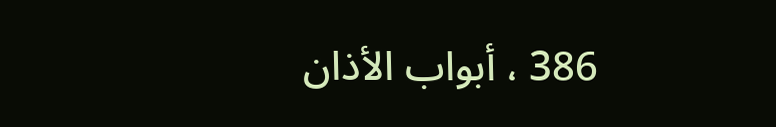386 ، أبواب الأذان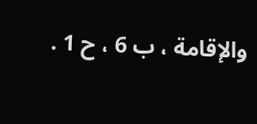والإقامة ، ب 6 ، ح 1 .